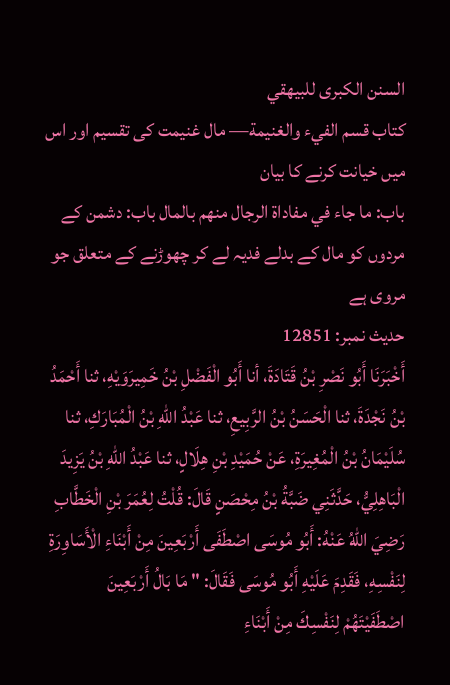السنن الكبرى للبيهقي
كتاب قسم الفيء والغنيمة— مال غنیمت کی تقسیم اور اس میں خیانت کرنے کا بیان
باب: ما جاء في مفاداة الرجال منهم بالمال باب: دشمن کے مردوں کو مال کے بدلے فدیہ لے کر چھوڑنے کے متعلق جو مروی ہے
حدیث نمبر: 12851
أَخْبَرَنَا أَبُو نَصْرِ بْنُ قَتَادَةَ، أنا أَبُو الْفَضْلِ بْنُ خَمِيرَوَيْهِ، ثنا أَحْمَدُ بْنُ نَجْدَةَ، ثنا الْحَسَنُ بْنُ الرَّبِيعِ، ثنا عَبْدُ اللهِ بْنُ الْمُبَارَكِ، ثنا سُلَيْمَانُ بْنُ الْمُغِيرَةِ، عَنْ حُمَيْدِ بْنِ هِلَالٍ، ثنا عَبْدُ اللهِ بْنُ يَزِيدَ الْبَاهِلِيُّ، حَدَّثَنِي ضَبَّةُ بْنُ مِحْصَنٍ قَالَ: قُلْتُ لِعُمَرَ بْنِ الْخَطَّابِ رَضِيَ اللهُ عَنْهُ: أَبُو مُوسَى اصْطَفَى أَرْبَعِينَ مِنْ أَبْنَاءِ الْأَسَاوِرَةِ لِنَفْسِهِ، فَقَدِمَ عَلَيْهِ أَبُو مُوسَى فَقَالَ: " مَا بَالُ أَرْبَعِينَ اصْطَفَيْتَهُمْ لِنَفْسِكَ مِنْ أَبْنَاءِ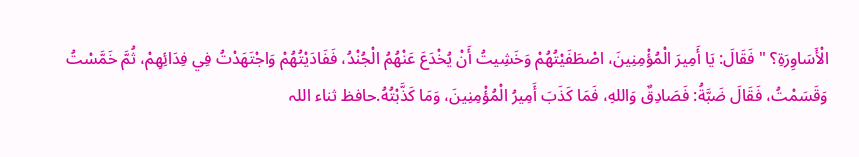الْأَسَاوِرَةِ؟ " فَقَالَ: يَا أَمِيرَ الْمُؤْمِنِينَ، اصْطَفَيْتُهُمْ وَخَشِيتُ أَنْ يُخْدَعَ عَنْهُمُ الْجُنْدُ، فَفَادَيْتُهُمْ وَاجْتَهَدْتُ فِي فِدَائِهِمْ، ثُمَّ خَمَّسْتُ وَقَسَمْتُ، فَقَالَ ضَبَّةُ: فَصَادِقٌ وَاللهِ، فَمَا كَذَبَ أَمِيرُ الْمُؤْمِنِينَ، وَمَا كَذَّبْتُهُ.حافظ ثناء اللہ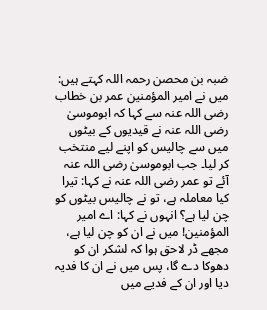ضبہ بن محصن رحمہ اللہ کہتے ہیں: میں نے امیر المؤمنین عمر بن خطاب رضی اللہ عنہ سے کہا کہ ابوموسیٰ رضی اللہ عنہ نے قیدیوں کے بیٹوں میں سے چالیس کو اپنے لیے منتخب کر لیا۔ جب ابوموسیٰ رضی اللہ عنہ آئے تو عمر رضی اللہ عنہ نے کہا: تیرا کیا معاملہ ہے، تو نے چالیس بیٹوں کو چن لیا ہے؟ انہوں نے کہا: اے امیر المؤمنین! میں نے ان کو چن لیا ہے، مجھے ڈر لاحق ہوا کہ لشکر ان کو دھوکا دے گا، پس میں نے ان کا فدیہ دیا اور ان کے فدیے میں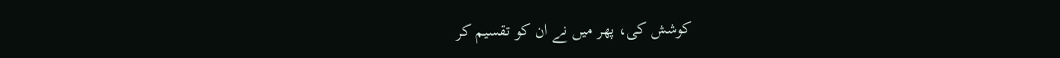کوشش کی، پھر میں نے ان کو تقسیم کر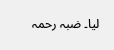لیا۔ ضبہ رحمہ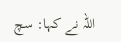اللہ نے کہا: سچ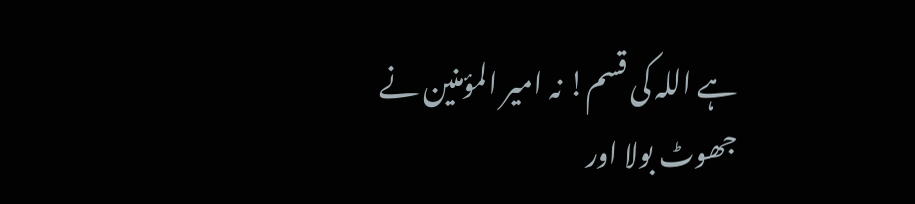ہے اللہ کی قسم! نہ امیر المؤمنین نے جھوٹ بولا اور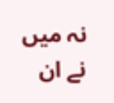نہ میں نے ان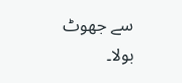سے جھوٹ بولا۔